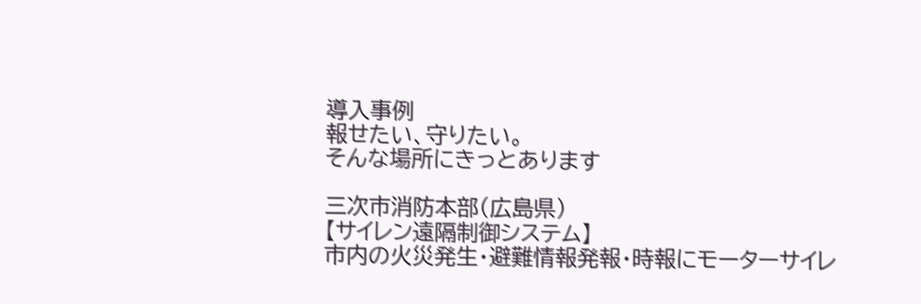導入事例
報せたい、守りたい。
そんな場所にきっとあります

三次市消防本部(広島県)
【サイレン遠隔制御システム】
市内の火災発生・避難情報発報・時報にモーターサイレ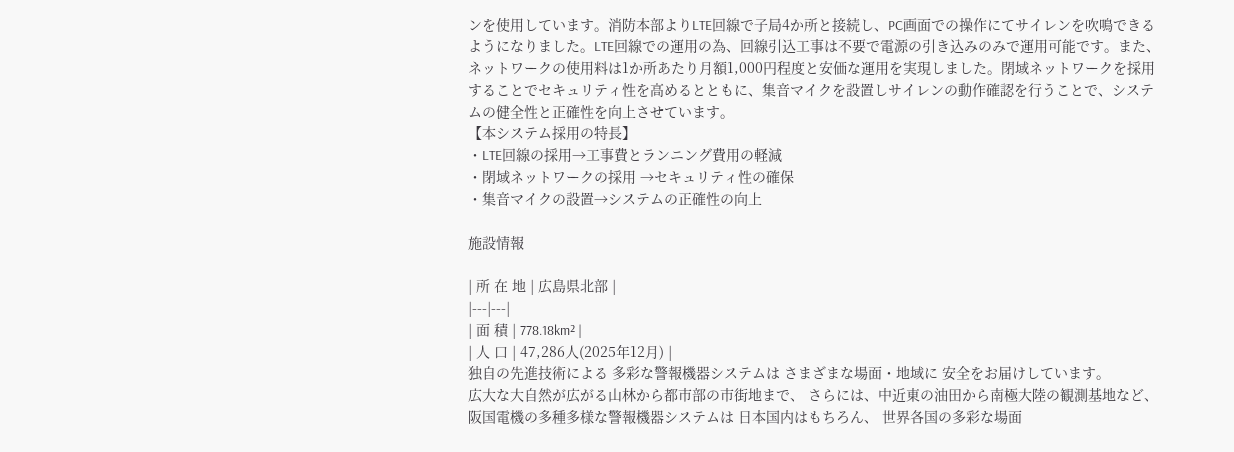ンを使用しています。消防本部よりLTE回線で子局4か所と接続し、PC画面での操作にてサイレンを吹鳴できるようになりました。LTE回線での運用の為、回線引込工事は不要で電源の引き込みのみで運用可能です。また、ネットワークの使用料は1か所あたり月額1,000円程度と安価な運用を実現しました。閉域ネットワークを採用することでセキュリティ性を高めるとともに、集音マイクを設置しサイレンの動作確認を行うことで、システムの健全性と正確性を向上させています。
【本システム採用の特長】
・LTE回線の採用→工事費とランニング費用の軽減
・閉域ネットワークの採用 →セキュリティ性の確保
・集音マイクの設置→システムの正確性の向上

施設情報

| 所 在 地 | 広島県北部 |
|---|---|
| 面 積 | 778.18km² |
| 人 口 | 47,286人(2025年12月) |
独自の先進技術による 多彩な警報機器システムは さまざまな場面・地域に 安全をお届けしています。
広大な大自然が広がる山林から都市部の市街地まで、 さらには、中近東の油田から南極大陸の観測基地など、
阪国電機の多種多様な警報機器システムは 日本国内はもちろん、 世界各国の多彩な場面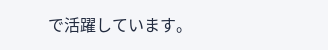で活躍しています。